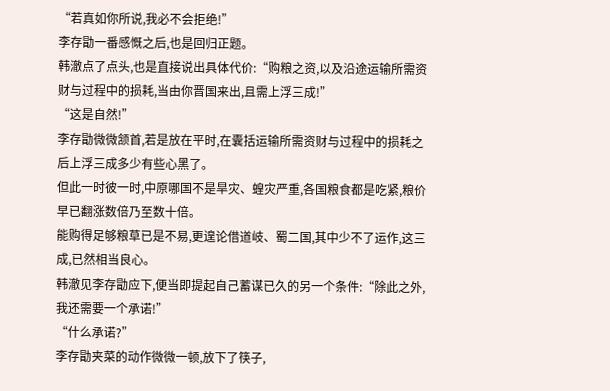“若真如你所说,我必不会拒绝!”
李存勖一番感慨之后,也是回归正题。
韩澈点了点头,也是直接说出具体代价:“购粮之资,以及沿途运输所需资财与过程中的损耗,当由你晋国来出,且需上浮三成!”
“这是自然!”
李存勖微微颔首,若是放在平时,在囊括运输所需资财与过程中的损耗之后上浮三成多少有些心黑了。
但此一时彼一时,中原哪国不是旱灾、蝗灾严重,各国粮食都是吃紧,粮价早已翻涨数倍乃至数十倍。
能购得足够粮草已是不易,更遑论借道岐、蜀二国,其中少不了运作,这三成,已然相当良心。
韩澈见李存勖应下,便当即提起自己蓄谋已久的另一个条件:“除此之外,我还需要一个承诺!”
“什么承诺?”
李存勖夹菜的动作微微一顿,放下了筷子,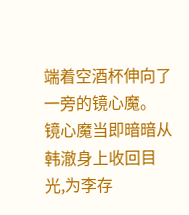端着空酒杯伸向了一旁的镜心魔。
镜心魔当即暗暗从韩澈身上收回目光,为李存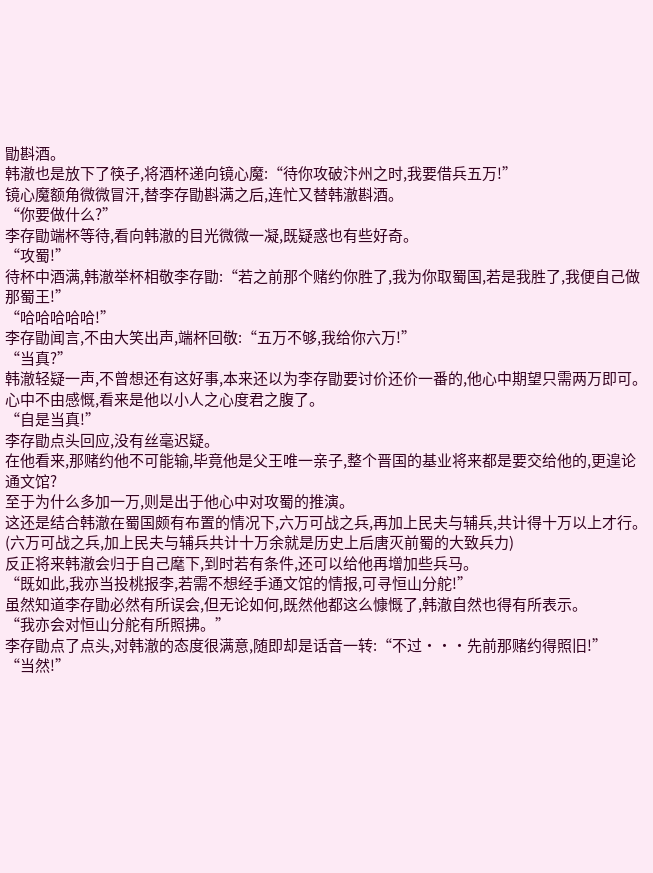勖斟酒。
韩澈也是放下了筷子,将酒杯递向镜心魔:“待你攻破汴州之时,我要借兵五万!”
镜心魔额角微微冒汗,替李存勖斟满之后,连忙又替韩澈斟酒。
“你要做什么?”
李存勖端杯等待,看向韩澈的目光微微一凝,既疑惑也有些好奇。
“攻蜀!”
待杯中酒满,韩澈举杯相敬李存勖:“若之前那个赌约你胜了,我为你取蜀国,若是我胜了,我便自己做那蜀王!”
“哈哈哈哈哈!”
李存勖闻言,不由大笑出声,端杯回敬:“五万不够,我给你六万!”
“当真?”
韩澈轻疑一声,不曾想还有这好事,本来还以为李存勖要讨价还价一番的,他心中期望只需两万即可。
心中不由感慨,看来是他以小人之心度君之腹了。
“自是当真!”
李存勖点头回应,没有丝毫迟疑。
在他看来,那赌约他不可能输,毕竟他是父王唯一亲子,整个晋国的基业将来都是要交给他的,更遑论通文馆?
至于为什么多加一万,则是出于他心中对攻蜀的推演。
这还是结合韩澈在蜀国颇有布置的情况下,六万可战之兵,再加上民夫与辅兵,共计得十万以上才行。
(六万可战之兵,加上民夫与辅兵共计十万余就是历史上后唐灭前蜀的大致兵力)
反正将来韩澈会归于自己麾下,到时若有条件,还可以给他再增加些兵马。
“既如此,我亦当投桃报李,若需不想经手通文馆的情报,可寻恒山分舵!”
虽然知道李存勖必然有所误会,但无论如何,既然他都这么慷慨了,韩澈自然也得有所表示。
“我亦会对恒山分舵有所照拂。”
李存勖点了点头,对韩澈的态度很满意,随即却是话音一转:“不过···先前那赌约得照旧!”
“当然!”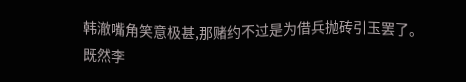韩澈嘴角笑意极甚,那赌约不过是为借兵抛砖引玉罢了。
既然李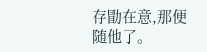存勖在意,那便随他了。